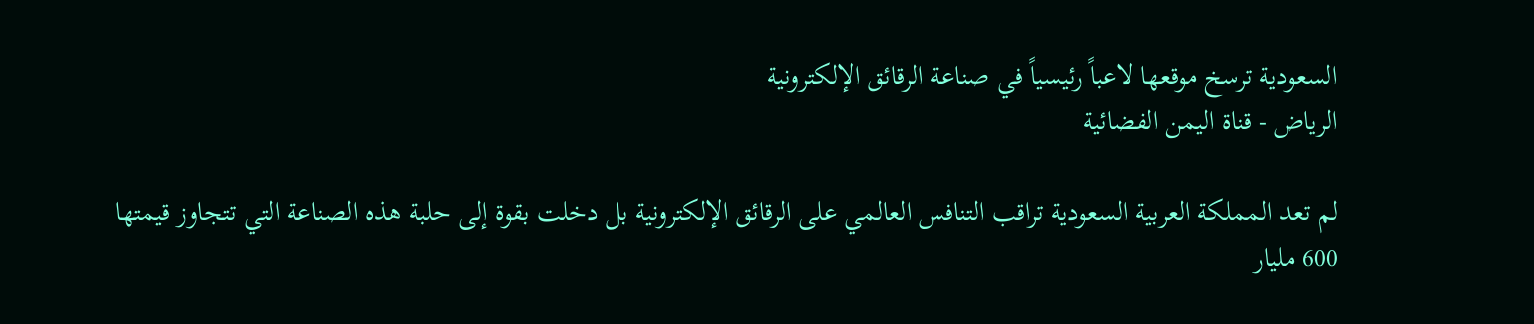السعودية ترسخ موقعها لاعباً رئيسياً في صناعة الرقائق الإلكترونية
الرياض - قناة اليمن الفضائية

لم تعد المملكة العربية السعودية تراقب التنافس العالمي على الرقائق الإلكترونية بل دخلت بقوة إلى حلبة هذه الصناعة التي تتجاوز قيمتها 600 مليار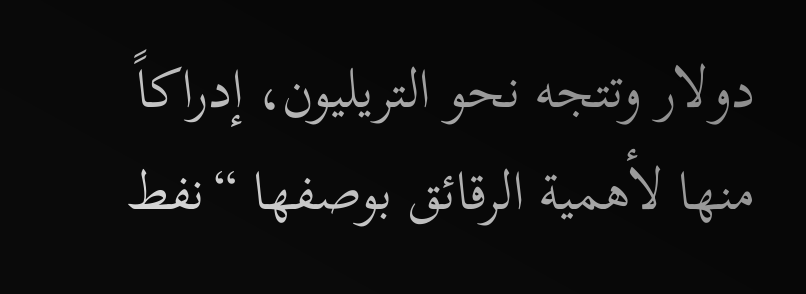دولار وتتجه نحو التريليون، إدراكاً منها لأهمية الرقائق بوصفها “نفط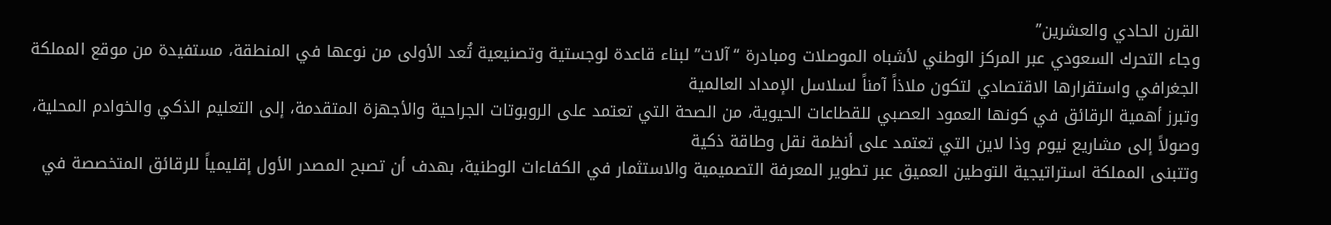القرن الحادي والعشرين”
وجاء التحرك السعودي عبر المركز الوطني لأشباه الموصلات ومبادرة “آلات” لبناء قاعدة لوجستية وتصنيعية تُعد الأولى من نوعها في المنطقة، مستفيدة من موقع المملكة الجغرافي واستقرارها الاقتصادي لتكون ملاذاً آمناً لسلاسل الإمداد العالمية
وتبرز أهمية الرقائق في كونها العمود العصبي للقطاعات الحيوية، من الصحة التي تعتمد على الروبوتات الجراحية والأجهزة المتقدمة، إلى التعليم الذكي والخوادم المحلية، وصولاً إلى مشاريع نيوم وذا لاين التي تعتمد على أنظمة نقل وطاقة ذكية
وتتبنى المملكة استراتيجية التوطين العميق عبر تطوير المعرفة التصميمية والاستثمار في الكفاءات الوطنية، بهدف أن تصبح المصدر الأول إقليمياً للرقائق المتخصصة في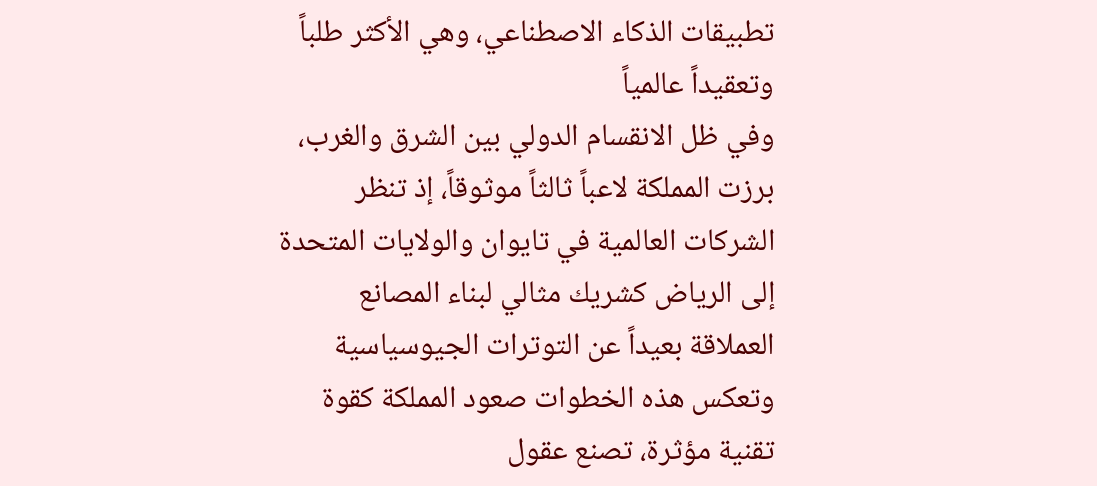تطبيقات الذكاء الاصطناعي، وهي الأكثر طلباً وتعقيداً عالمياً
وفي ظل الانقسام الدولي بين الشرق والغرب، برزت المملكة لاعباً ثالثاً موثوقاً، إذ تنظر الشركات العالمية في تايوان والولايات المتحدة إلى الرياض كشريك مثالي لبناء المصانع العملاقة بعيداً عن التوترات الجيوسياسية
وتعكس هذه الخطوات صعود المملكة كقوة تقنية مؤثرة، تصنع عقول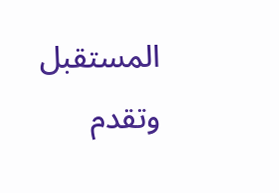المستقبل وتقدم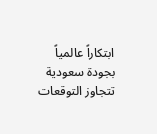ابتكاراً عالمياً بجودة سعودية تتجاوز التوقعات